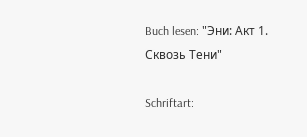Buch lesen: "Эни: Акт 1. Сквозь Тени"

Schriftart: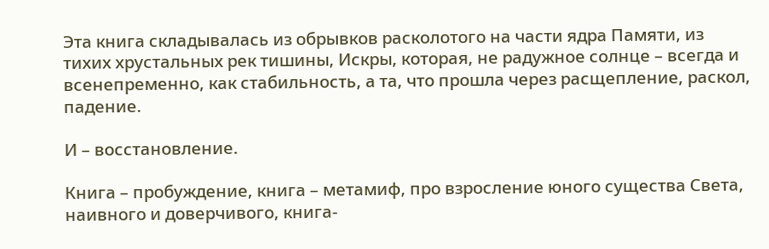Эта книга складывалась из обрывков расколотого на части ядра Памяти, из тихих хрустальных рек тишины, Искры, которая, не радужное солнце – всегда и всенепременно, как стабильность, а та, что прошла через расщепление, раскол, падение.

И – восстановление.

Книга – пробуждение, книга – метамиф, про взросление юного существа Света, наивного и доверчивого, книга-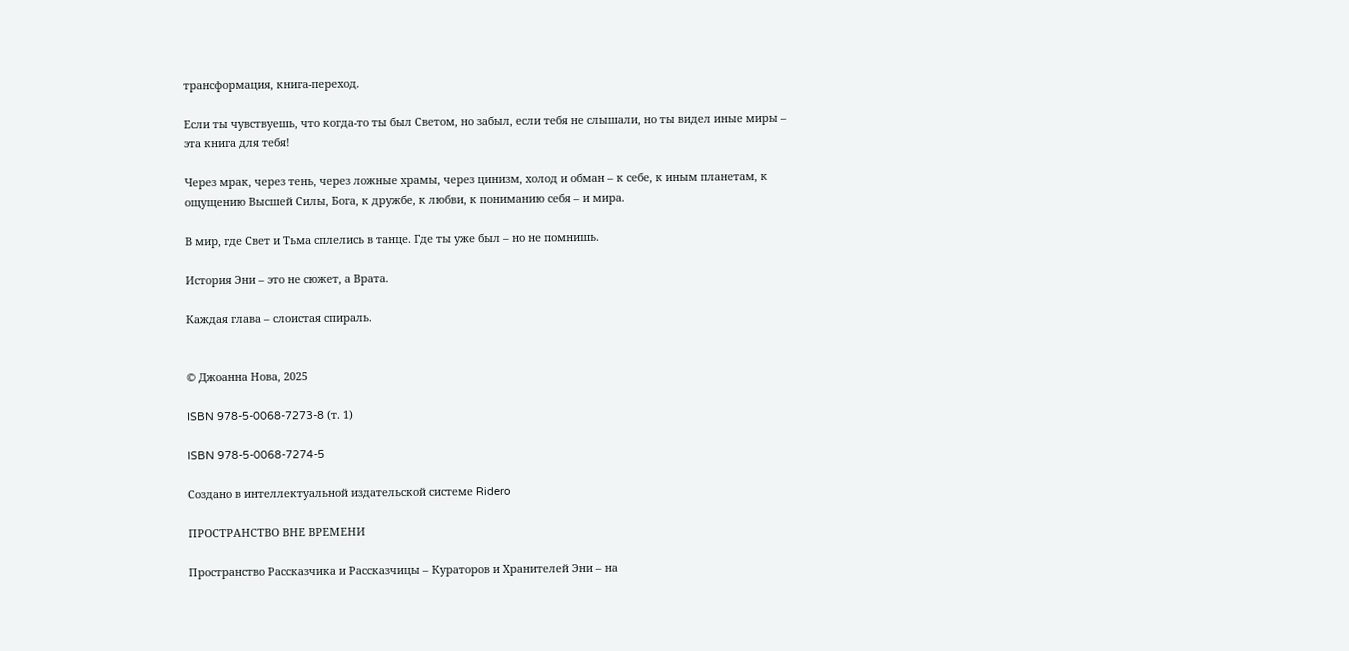трансформация, книга-переход.

Если ты чувствуешь, что когда-то ты был Светом, но забыл, если тебя не слышали, но ты видел иные миры – эта книга для тебя!

Через мрак, через тень, через ложные храмы, через цинизм, холод и обман – к себе, к иным планетам, к ощущению Высшей Силы, Бога, к дружбе, к любви, к пониманию себя – и мира.

В мир, где Свет и Тьма сплелись в танце. Где ты уже был – но не помнишь.

История Эни – это не сюжет, а Врата.

Каждая глава – слоистая спираль.


© Джоанна Нова, 2025

ISBN 978-5-0068-7273-8 (т. 1)

ISBN 978-5-0068-7274-5

Создано в интеллектуальной издательской системе Ridero

ПРОСТРАНСТВО ВНЕ ВРЕМЕНИ

Пространство Рассказчика и Рассказчицы – Кураторов и Хранителей Эни – на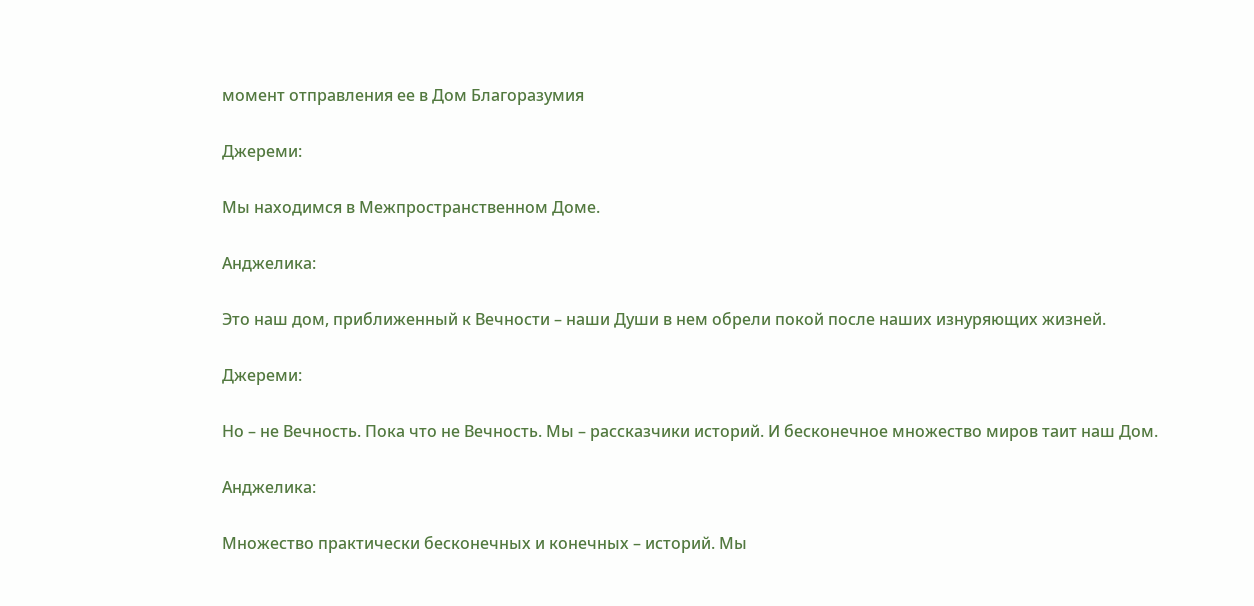момент отправления ее в Дом Благоразумия

Джереми:

Мы находимся в Межпространственном Доме.

Анджелика:

Это наш дом, приближенный к Вечности – наши Души в нем обрели покой после наших изнуряющих жизней.

Джереми:

Но – не Вечность. Пока что не Вечность. Мы – рассказчики историй. И бесконечное множество миров таит наш Дом.

Анджелика:

Множество практически бесконечных и конечных – историй. Мы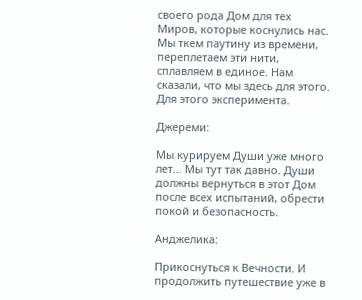своего рода Дом для тех Миров, которые коснулись нас. Мы ткем паутину из времени, переплетаем эти нити, сплавляем в единое. Нам сказали, что мы здесь для этого. Для этого эксперимента.

Джереми:

Мы курируем Души уже много лет… Мы тут так давно. Души должны вернуться в этот Дом после всех испытаний, обрести покой и безопасность.

Анджелика:

Прикоснуться к Вечности. И продолжить путешествие уже в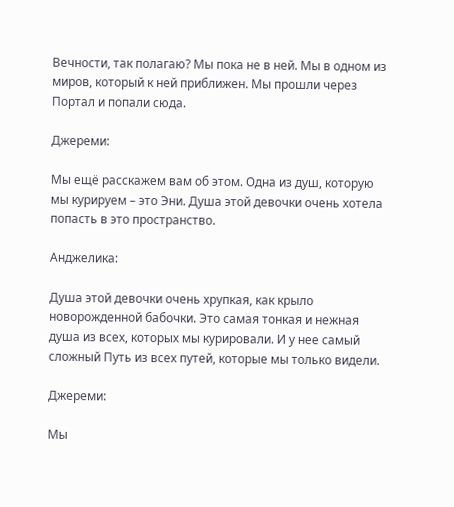Вечности, так полагаю? Мы пока не в ней. Мы в одном из миров, который к ней приближен. Мы прошли через Портал и попали сюда.

Джереми:

Мы ещё расскажем вам об этом. Одна из душ, которую мы курируем – это Эни. Душа этой девочки очень хотела попасть в это пространство.

Анджелика:

Душа этой девочки очень хрупкая, как крыло новорожденной бабочки. Это самая тонкая и нежная душа из всех, которых мы курировали. И у нее самый сложный Путь из всех путей, которые мы только видели.

Джереми:

Мы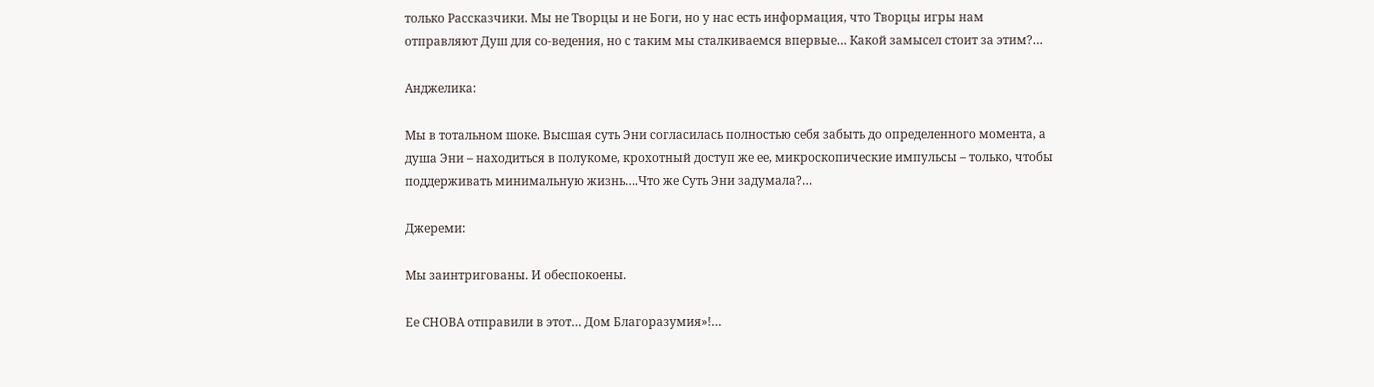только Рассказчики. Мы не Творцы и не Боги, но у нас есть информация, что Творцы игры нам отправляют Душ для со-ведения, но с таким мы сталкиваемся впервые… Какой замысел стоит за этим?…

Анджелика:

Мы в тотальном шоке. Высшая суть Эни согласилась полностью себя забыть до определенного момента, а душа Эни – находиться в полукоме, крохотный доступ же ее, микроскопические импульсы – только, чтобы поддерживать минимальную жизнь….Что же Суть Эни задумала?…

Джереми:

Мы заинтригованы. И обеспокоены.

Ее СНОВА отправили в этот… Дом Благоразумия»!…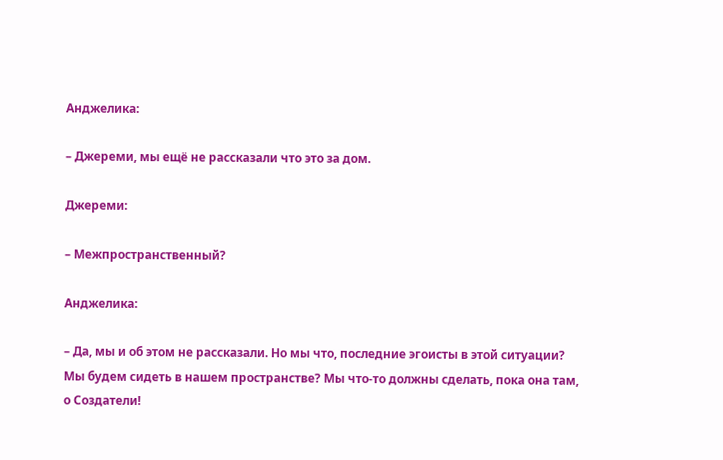Анджелика:

– Джереми, мы ещё не рассказали что это за дом.

Джереми:

– Межпространственный?

Анджелика:

– Да, мы и об этом не рассказали. Но мы что, последние эгоисты в этой ситуации? Мы будем сидеть в нашем пространстве? Мы что-то должны сделать, пока она там, о Создатели!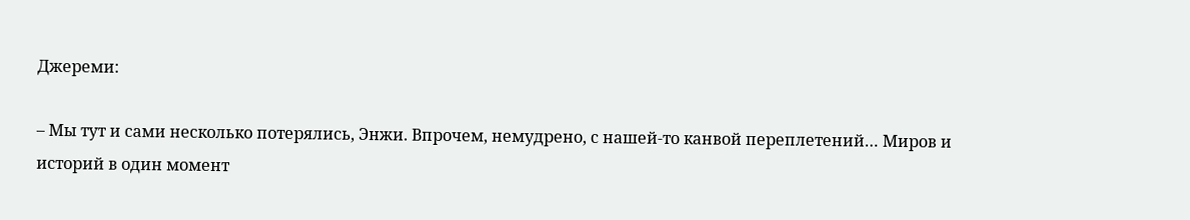Джереми:

– Мы тут и сами несколько потерялись, Энжи. Впрочем, немудрено, с нашей-то канвой переплетений… Миров и историй в один момент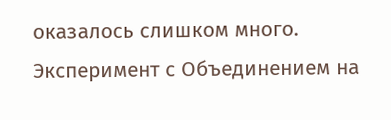оказалось слишком много. Эксперимент с Объединением на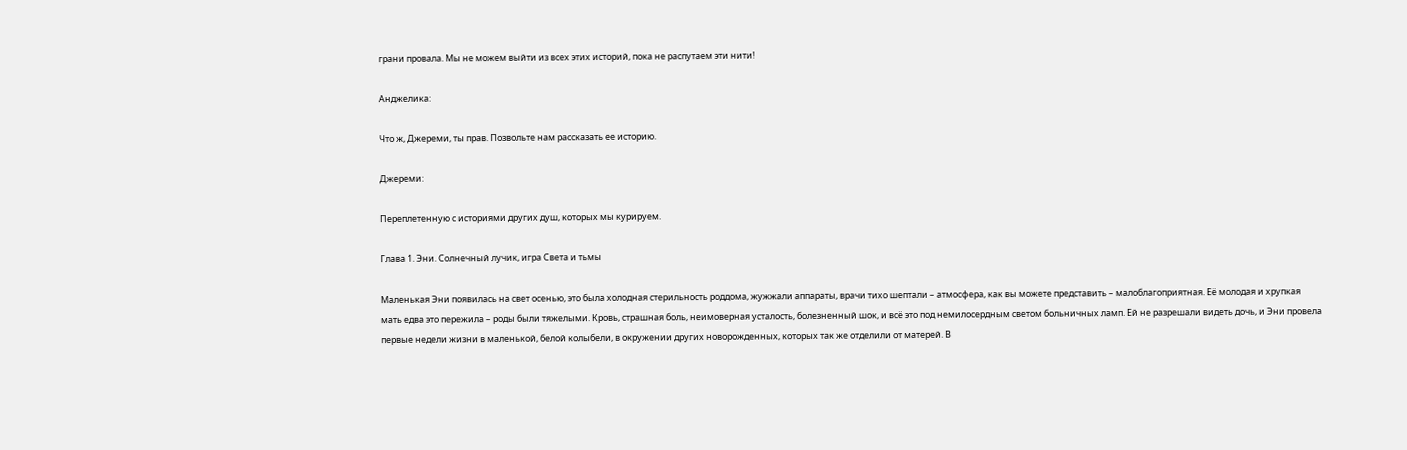грани провала. Мы не можем выйти из всех этих историй, пока не распутаем эти нити!

Анджелика:

Что ж, Джереми, ты прав. Позвольте нам рассказать ее историю.

Джереми:

Переплетенную с историями других душ, которых мы курируем.

Глава 1. Эни. Солнечный лучик, игра Света и тьмы

Маленькая Эни появилась на свет осенью, это была холодная стерильность роддома, жужжали аппараты, врачи тихо шептали – атмосфера, как вы можете представить – малоблагоприятная. Её молодая и хрупкая мать едва это пережила – роды были тяжелыми. Кровь, страшная боль, неимоверная усталость, болезненный шок, и всё это под немилосердным светом больничных ламп. Ей не разрешали видеть дочь, и Эни провела первые недели жизни в маленькой, белой колыбели, в окружении других новорожденных, которых так же отделили от матерей. В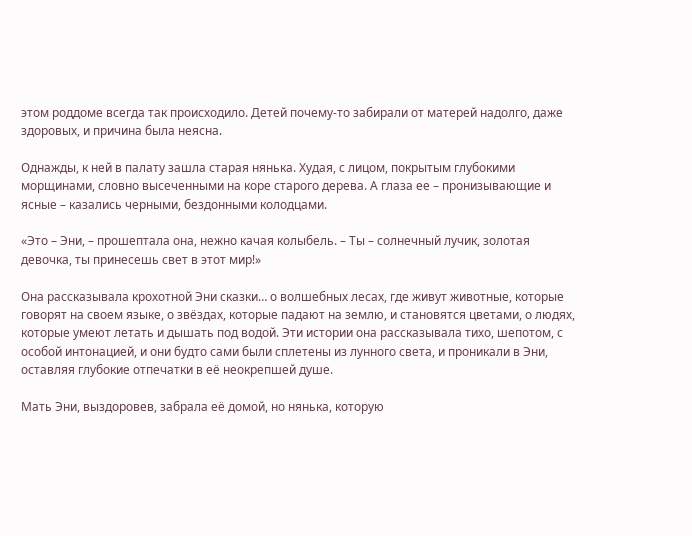этом роддоме всегда так происходило. Детей почему-то забирали от матерей надолго, даже здоровых, и причина была неясна.

Однажды, к ней в палату зашла старая нянька. Худая, с лицом, покрытым глубокими морщинами, словно высеченными на коре старого дерева. А глаза ее – пронизывающие и ясные – казались черными, бездонными колодцами.

«Это – Эни, – прошептала она, нежно качая колыбель. – Ты – солнечный лучик, золотая девочка, ты принесешь свет в этот мир!»

Она рассказывала крохотной Эни сказки… о волшебных лесах, где живут животные, которые говорят на своем языке, о звёздах, которые падают на землю, и становятся цветами, о людях, которые умеют летать и дышать под водой. Эти истории она рассказывала тихо, шепотом, с особой интонацией, и они будто сами были сплетены из лунного света, и проникали в Эни, оставляя глубокие отпечатки в её неокрепшей душе.

Мать Эни, выздоровев, забрала её домой, но нянька, которую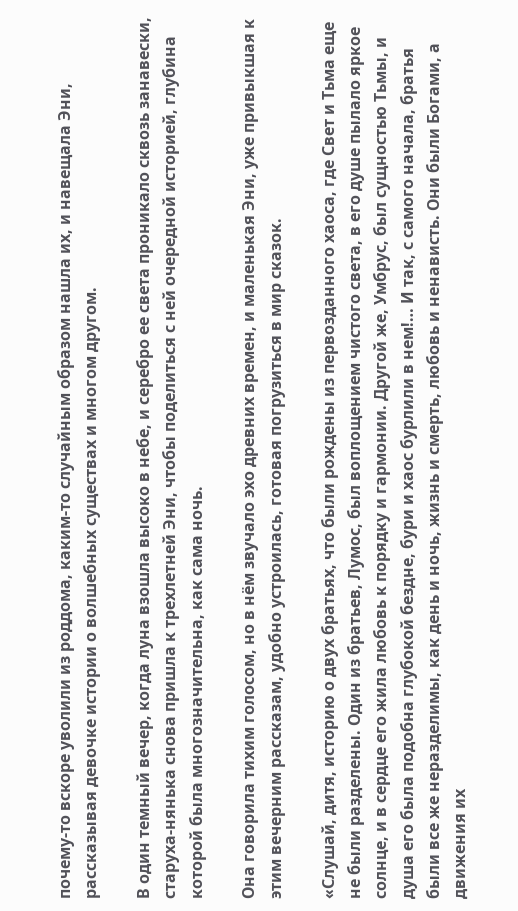почему-то вскоре уволили из роддома, каким-то случайным образом нашла их, и навещала Эни, рассказывая девочке истории о волшебных существах и многом другом.

В один темный вечер, когда луна взошла высоко в небе, и серебро ее света проникало сквозь занавески, старуха-нянька снова пришла к трехлетней Эни, чтобы поделиться с ней очередной историей, глубина которой была многозначительна, как сама ночь.

Она говорила тихим голосом, но в нём звучало эхо древних времен, и маленькая Эни, уже привыкшая к этим вечерним рассказам, удобно устроилась, готовая погрузиться в мир сказок.

«Слушай, дитя, историю о двух братьях, что были рождены из первозданного хаоса, где Свет и Тьма еще не были разделены. Один из братьев, Лумос, был воплощением чистого света, в его душе пылало яркое солнце, и в сердце его жила любовь к порядку и гармонии. Другой же, Умбрус, был сущностью Тьмы, и душа его была подобна глубокой бездне, бури и хаос бурлили в нем!… И так, с самого начала, братья были все же неразделимы, как день и ночь, жизнь и смерть, любовь и ненависть. Они были Богами, а движения их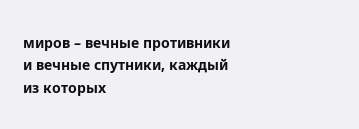миров – вечные противники и вечные спутники, каждый из которых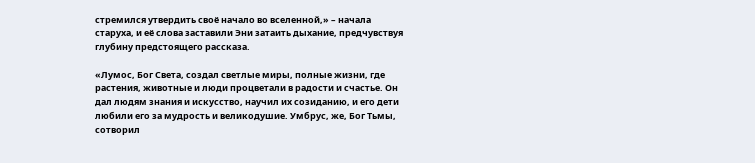стремился утвердить своё начало во вселенной,» – начала старуха, и её слова заставили Эни затаить дыхание, предчувствуя глубину предстоящего рассказа.

«Лумос, Бог Света, создал светлые миры, полные жизни, где растения, животные и люди процветали в радости и счастье. Он дал людям знания и искусство, научил их созиданию, и его дети любили его за мудрость и великодушие. Умбрус, же, Бог Тьмы, сотворил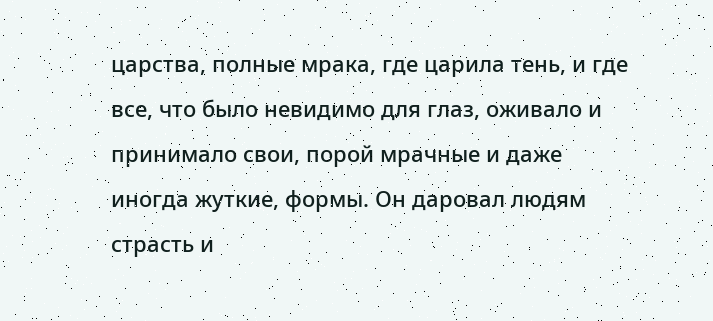царства, полные мрака, где царила тень, и где все, что было невидимо для глаз, оживало и принимало свои, порой мрачные и даже иногда жуткие, формы. Он даровал людям страсть и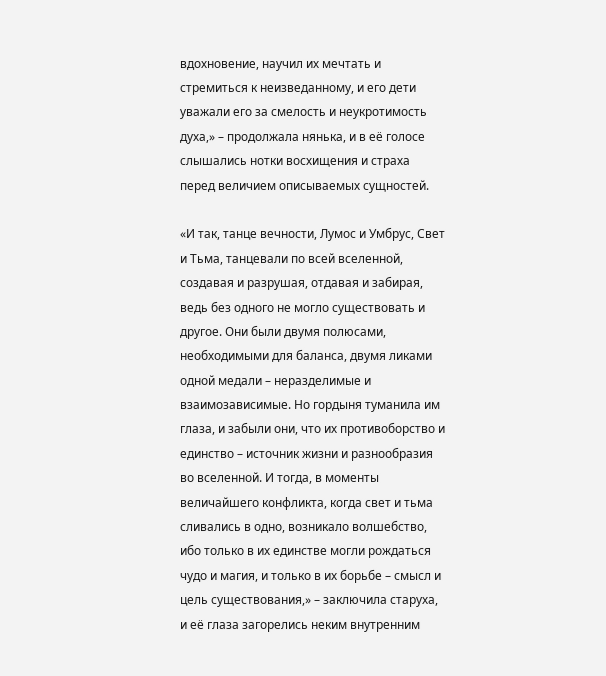вдохновение, научил их мечтать и стремиться к неизведанному, и его дети уважали его за смелость и неукротимость духа,» – продолжала нянька, и в её голосе слышались нотки восхищения и страха перед величием описываемых сущностей.

«И так, танце вечности, Лумос и Умбрус, Свет и Тьма, танцевали по всей вселенной, создавая и разрушая, отдавая и забирая, ведь без одного не могло существовать и другое. Они были двумя полюсами, необходимыми для баланса, двумя ликами одной медали – неразделимые и взаимозависимые. Но гордыня туманила им глаза, и забыли они, что их противоборство и единство – источник жизни и разнообразия во вселенной. И тогда, в моменты величайшего конфликта, когда свет и тьма сливались в одно, возникало волшебство, ибо только в их единстве могли рождаться чудо и магия, и только в их борьбе – смысл и цель существования,» – заключила старуха, и её глаза загорелись неким внутренним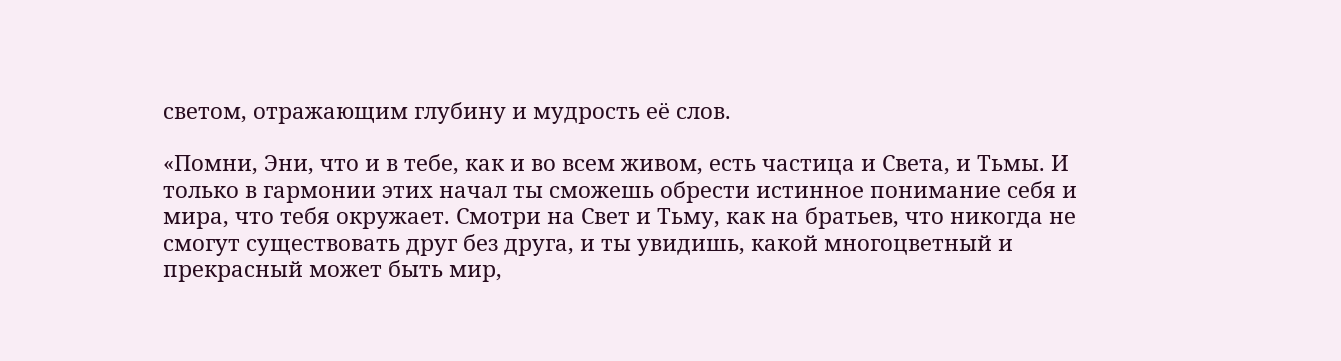светом, отражающим глубину и мудрость её слов.

«Помни, Эни, что и в тебе, как и во всем живом, есть частица и Света, и Тьмы. И только в гармонии этих начал ты сможешь обрести истинное понимание себя и мира, что тебя окружает. Смотри на Свет и Тьму, как на братьев, что никогда не смогут существовать друг без друга, и ты увидишь, какой многоцветный и прекрасный может быть мир,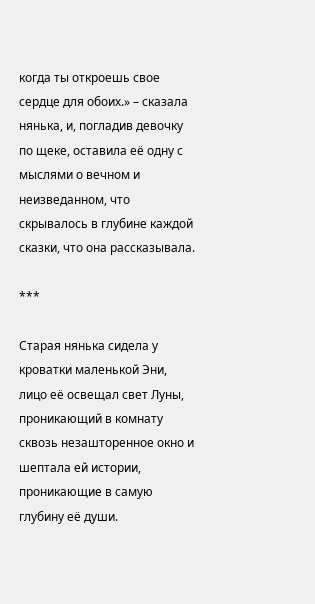когда ты откроешь свое сердце для обоих.» – сказала нянька, и, погладив девочку по щеке, оставила её одну с мыслями о вечном и неизведанном, что скрывалось в глубине каждой сказки, что она рассказывала.

***

Старая нянька сидела у кроватки маленькой Эни, лицо её освещал свет Луны, проникающий в комнату сквозь незашторенное окно и шептала ей истории, проникающие в самую глубину её души.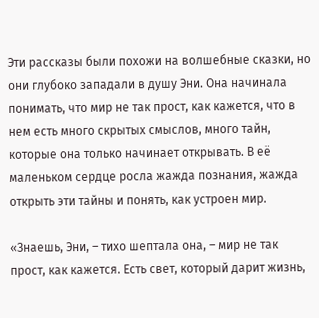Эти рассказы были похожи на волшебные сказки, но они глубоко западали в душу Эни. Она начинала понимать, что мир не так прост, как кажется, что в нем есть много скрытых смыслов, много тайн, которые она только начинает открывать. В её маленьком сердце росла жажда познания, жажда открыть эти тайны и понять, как устроен мир.

«Знаешь, Эни, – тихо шептала она, – мир не так прост, как кажется. Есть свет, который дарит жизнь,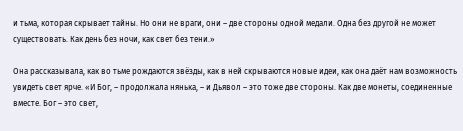и тьма, которая скрывает тайны. Но они не враги, они – две стороны одной медали. Одна без другой не может существовать. Как день без ночи, как свет без тени.»

Она рассказывала, как во тьме рождаются звёзды, как в ней скрываются новые идеи, как она даёт нам возможность увидеть свет ярче. «И Бог, – продолжала нянька, – и Дьявол – это тоже две стороны. Как две монеты, соединенные вместе. Бог – это свет,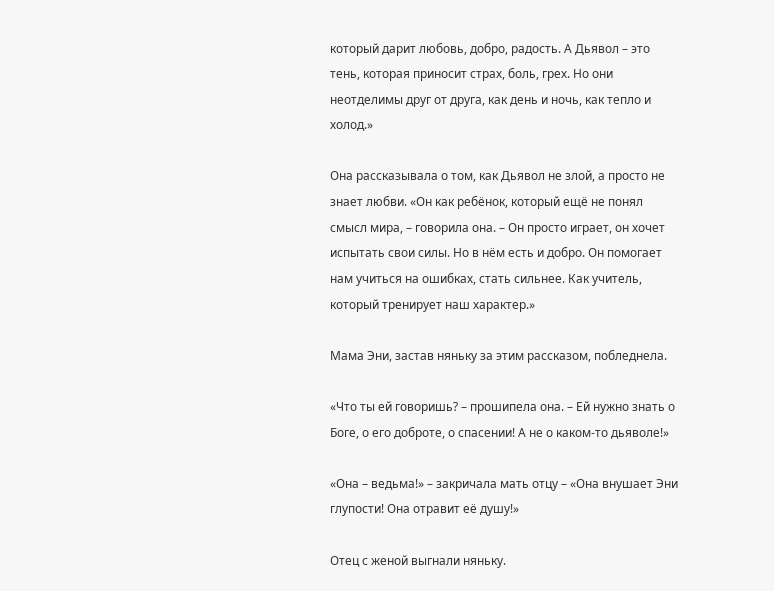который дарит любовь, добро, радость. А Дьявол – это тень, которая приносит страх, боль, грех. Но они неотделимы друг от друга, как день и ночь, как тепло и холод.»

Она рассказывала о том, как Дьявол не злой, а просто не знает любви. «Он как ребёнок, который ещё не понял смысл мира, – говорила она. – Он просто играет, он хочет испытать свои силы. Но в нём есть и добро. Он помогает нам учиться на ошибках, стать сильнее. Как учитель, который тренирует наш характер.»

Мама Эни, застав няньку за этим рассказом, побледнела.

«Что ты ей говоришь? – прошипела она. – Ей нужно знать о Боге, о его доброте, о спасении! А не о каком-то дьяволе!»

«Она – ведьма!» – закричала мать отцу – «Она внушает Эни глупости! Она отравит её душу!»

Отец с женой выгнали няньку.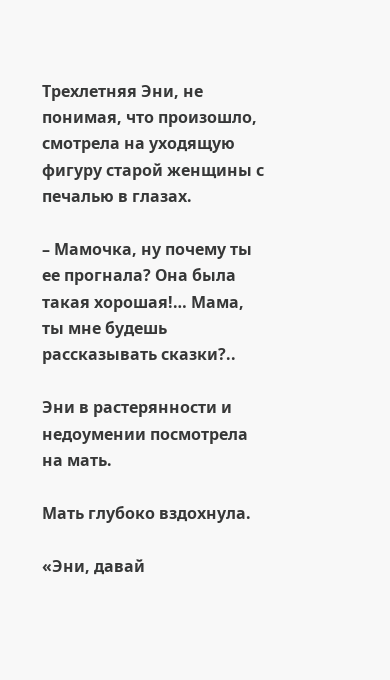Трехлетняя Эни, не понимая, что произошло, смотрела на уходящую фигуру старой женщины с печалью в глазах.

– Мамочка, ну почему ты ее прогнала? Она была такая хорошая!… Мама, ты мне будешь рассказывать сказки?..

Эни в растерянности и недоумении посмотрела на мать.

Мать глубоко вздохнула.

«Эни, давай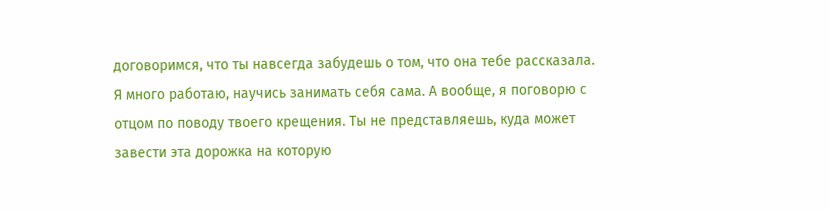договоримся, что ты навсегда забудешь о том, что она тебе рассказала. Я много работаю, научись занимать себя сама. А вообще, я поговорю с отцом по поводу твоего крещения. Ты не представляешь, куда может завести эта дорожка на которую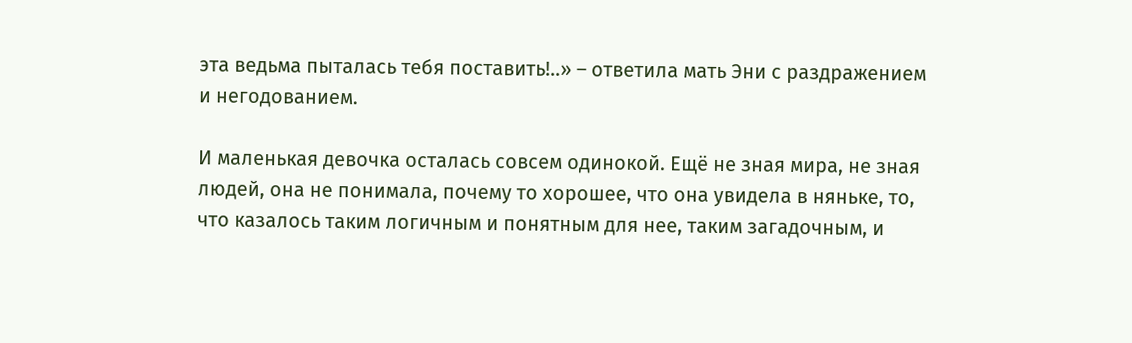эта ведьма пыталась тебя поставить!..» – ответила мать Эни с раздражением и негодованием.

И маленькая девочка осталась совсем одинокой. Ещё не зная мира, не зная людей, она не понимала, почему то хорошее, что она увидела в няньке, то, что казалось таким логичным и понятным для нее, таким загадочным, и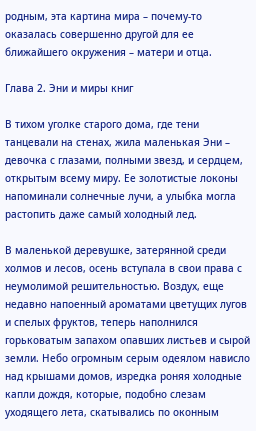родным, эта картина мира – почему-то оказалась совершенно другой для ее ближайшего окружения – матери и отца.

Глава 2. Эни и миры книг

В тихом уголке старого дома, где тени танцевали на стенах, жила маленькая Эни – девочка с глазами, полными звезд, и сердцем, открытым всему миру. Ее золотистые локоны напоминали солнечные лучи, а улыбка могла растопить даже самый холодный лед.

В маленькой деревушке, затерянной среди холмов и лесов, осень вступала в свои права с неумолимой решительностью. Воздух, еще недавно напоенный ароматами цветущих лугов и спелых фруктов, теперь наполнился горьковатым запахом опавших листьев и сырой земли. Небо огромным серым одеялом нависло над крышами домов, изредка роняя холодные капли дождя, которые, подобно слезам уходящего лета, скатывались по оконным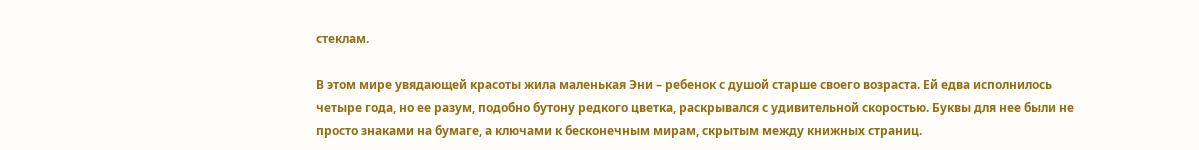стеклам.

В этом мире увядающей красоты жила маленькая Эни – ребенок с душой старше своего возраста. Ей едва исполнилось четыре года, но ее разум, подобно бутону редкого цветка, раскрывался с удивительной скоростью. Буквы для нее были не просто знаками на бумаге, а ключами к бесконечным мирам, скрытым между книжных страниц.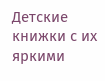Детские книжки с их яркими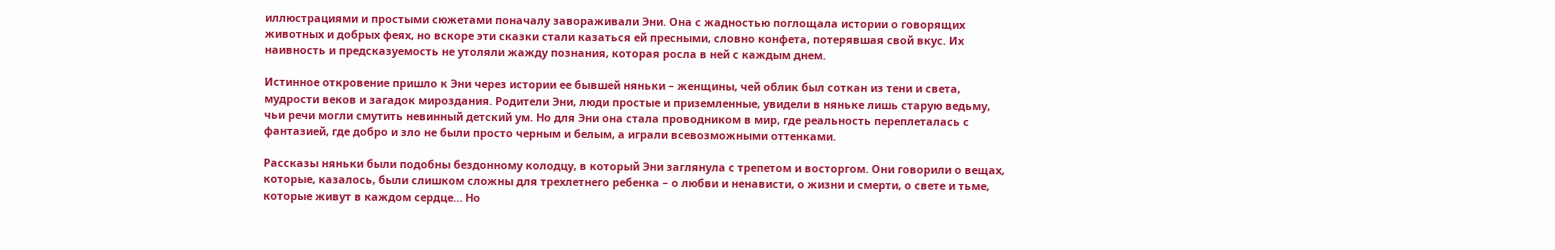иллюстрациями и простыми сюжетами поначалу завораживали Эни. Она с жадностью поглощала истории о говорящих животных и добрых феях, но вскоре эти сказки стали казаться ей пресными, словно конфета, потерявшая свой вкус. Их наивность и предсказуемость не утоляли жажду познания, которая росла в ней с каждым днем.

Истинное откровение пришло к Эни через истории ее бывшей няньки – женщины, чей облик был соткан из тени и света, мудрости веков и загадок мироздания. Родители Эни, люди простые и приземленные, увидели в няньке лишь старую ведьму, чьи речи могли смутить невинный детский ум. Но для Эни она стала проводником в мир, где реальность переплеталась с фантазией, где добро и зло не были просто черным и белым, а играли всевозможными оттенками.

Рассказы няньки были подобны бездонному колодцу, в который Эни заглянула с трепетом и восторгом. Они говорили о вещах, которые, казалось, были слишком сложны для трехлетнего ребенка – о любви и ненависти, о жизни и смерти, о свете и тьме, которые живут в каждом сердце… Но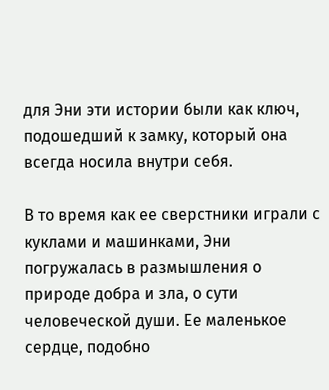для Эни эти истории были как ключ, подошедший к замку, который она всегда носила внутри себя.

В то время как ее сверстники играли с куклами и машинками, Эни погружалась в размышления о природе добра и зла, о сути человеческой души. Ее маленькое сердце, подобно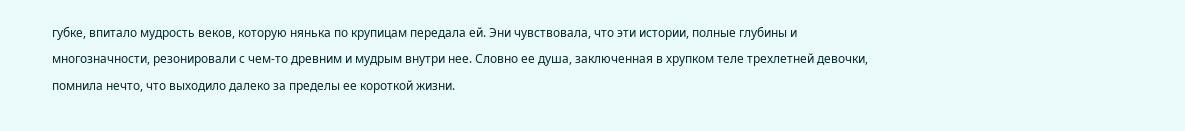губке, впитало мудрость веков, которую нянька по крупицам передала ей. Эни чувствовала, что эти истории, полные глубины и многозначности, резонировали с чем-то древним и мудрым внутри нее. Словно ее душа, заключенная в хрупком теле трехлетней девочки, помнила нечто, что выходило далеко за пределы ее короткой жизни.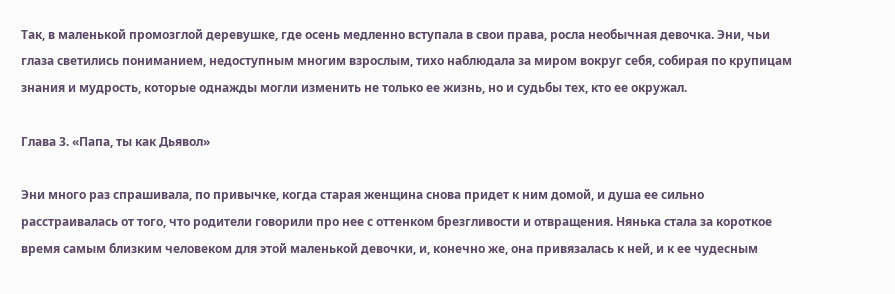Так, в маленькой промозглой деревушке, где осень медленно вступала в свои права, росла необычная девочка. Эни, чьи глаза светились пониманием, недоступным многим взрослым, тихо наблюдала за миром вокруг себя, собирая по крупицам знания и мудрость, которые однажды могли изменить не только ее жизнь, но и судьбы тех, кто ее окружал.

Глава 3. «Папа, ты как Дьявол»

Эни много раз спрашивала, по привычке, когда старая женщина снова придет к ним домой, и душа ее сильно расстраивалась от того, что родители говорили про нее с оттенком брезгливости и отвращения. Нянька стала за короткое время самым близким человеком для этой маленькой девочки, и, конечно же, она привязалась к ней, и к ее чудесным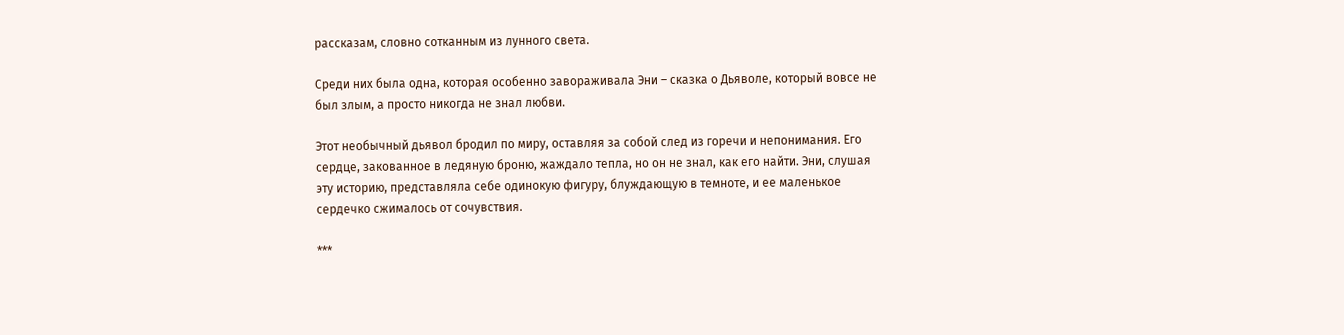рассказам, словно сотканным из лунного света.

Среди них была одна, которая особенно завораживала Эни – сказка о Дьяволе, который вовсе не был злым, а просто никогда не знал любви.

Этот необычный дьявол бродил по миру, оставляя за собой след из горечи и непонимания. Его сердце, закованное в ледяную броню, жаждало тепла, но он не знал, как его найти. Эни, слушая эту историю, представляла себе одинокую фигуру, блуждающую в темноте, и ее маленькое сердечко сжималось от сочувствия.

***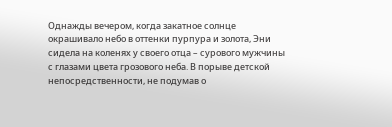Однажды вечером, когда закатное солнце окрашивало небо в оттенки пурпура и золота, Эни сидела на коленях у своего отца – сурового мужчины с глазами цвета грозового неба. В порыве детской непосредственности, не подумав о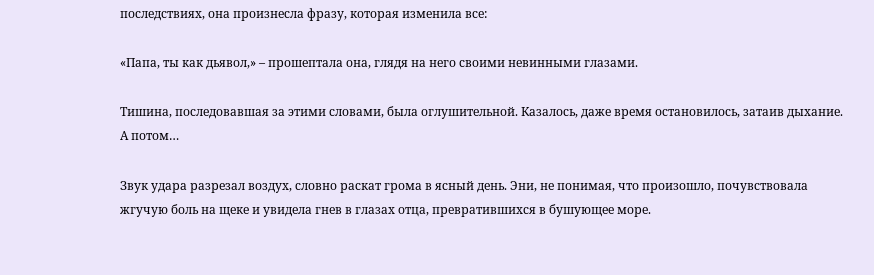последствиях, она произнесла фразу, которая изменила все:

«Папа, ты как дьявол,» – прошептала она, глядя на него своими невинными глазами.

Тишина, последовавшая за этими словами, была оглушительной. Казалось, даже время остановилось, затаив дыхание. А потом…

Звук удара разрезал воздух, словно раскат грома в ясный день. Эни, не понимая, что произошло, почувствовала жгучую боль на щеке и увидела гнев в глазах отца, превратившихся в бушующее море.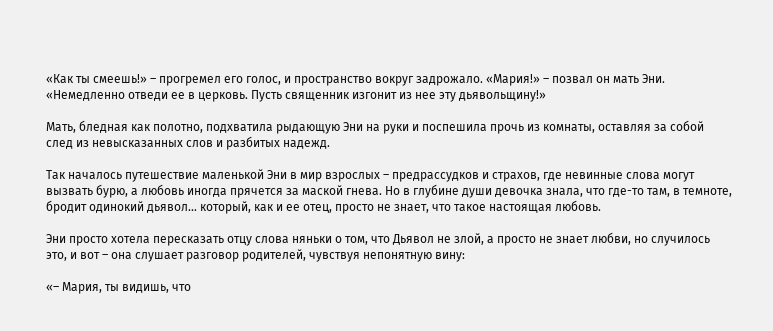«Как ты смеешь!» – прогремел его голос, и пространство вокруг задрожало. «Мария!» – позвал он мать Эни. «Немедленно отведи ее в церковь. Пусть священник изгонит из нее эту дьявольщину!»

Мать, бледная как полотно, подхватила рыдающую Эни на руки и поспешила прочь из комнаты, оставляя за собой след из невысказанных слов и разбитых надежд.

Так началось путешествие маленькой Эни в мир взрослых – предрассудков и страхов, где невинные слова могут вызвать бурю, а любовь иногда прячется за маской гнева. Но в глубине души девочка знала, что где-то там, в темноте, бродит одинокий дьявол… который, как и ее отец, просто не знает, что такое настоящая любовь.

Эни просто хотела пересказать отцу слова няньки о том, что Дьявол не злой, а просто не знает любви, но случилось это, и вот – она слушает разговор родителей, чувствуя непонятную вину:

«– Мария, ты видишь, что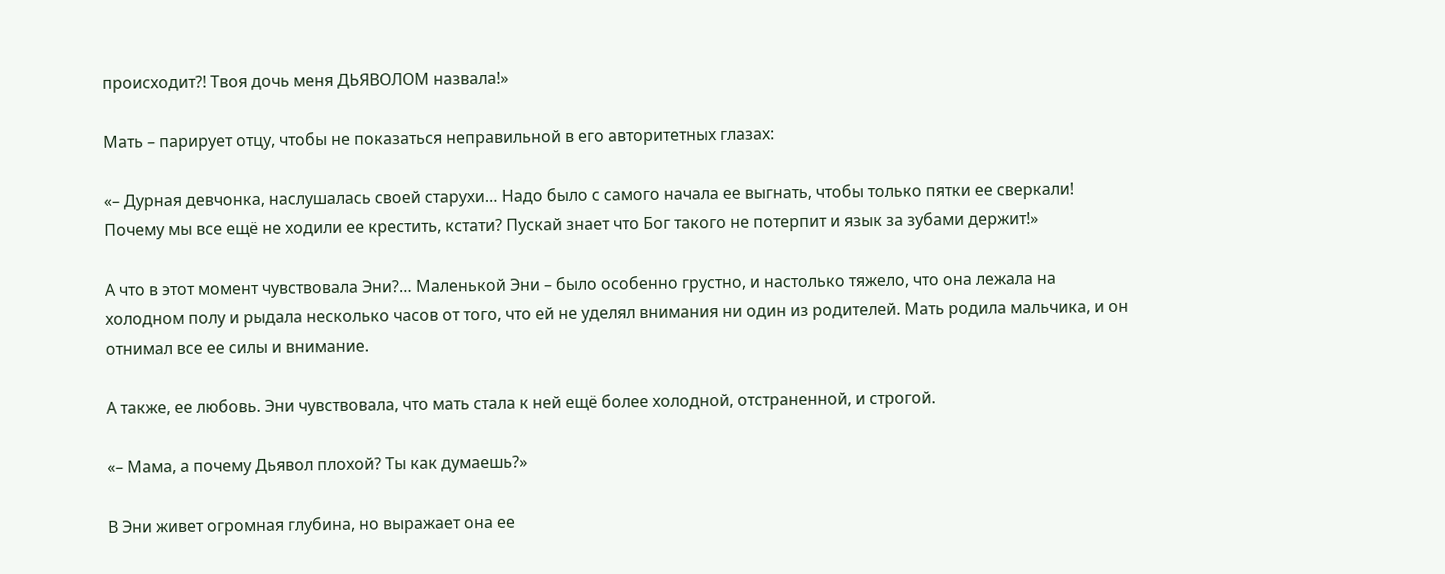происходит?! Твоя дочь меня ДЬЯВОЛОМ назвала!»

Мать – парирует отцу, чтобы не показаться неправильной в его авторитетных глазах:

«– Дурная девчонка, наслушалась своей старухи… Надо было с самого начала ее выгнать, чтобы только пятки ее сверкали! Почему мы все ещё не ходили ее крестить, кстати? Пускай знает что Бог такого не потерпит и язык за зубами держит!»

А что в этот момент чувствовала Эни?… Маленькой Эни – было особенно грустно, и настолько тяжело, что она лежала на холодном полу и рыдала несколько часов от того, что ей не уделял внимания ни один из родителей. Мать родила мальчика, и он отнимал все ее силы и внимание.

А также, ее любовь. Эни чувствовала, что мать стала к ней ещё более холодной, отстраненной, и строгой.

«– Мама, а почему Дьявол плохой? Ты как думаешь?»

В Эни живет огромная глубина, но выражает она ее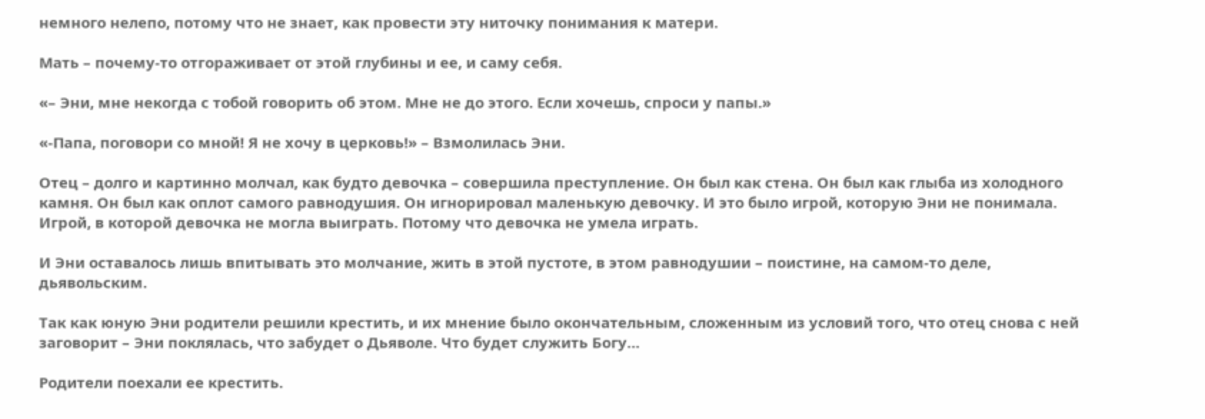немного нелепо, потому что не знает, как провести эту ниточку понимания к матери.

Мать – почему-то отгораживает от этой глубины и ее, и саму себя.

«– Эни, мне некогда с тобой говорить об этом. Мне не до этого. Если хочешь, спроси у папы.»

«-Папа, поговори со мной! Я не хочу в церковь!» – Взмолилась Эни.

Отец – долго и картинно молчал, как будто девочка – совершила преступление. Он был как стена. Он был как глыба из холодного камня. Он был как оплот самого равнодушия. Он игнорировал маленькую девочку. И это было игрой, которую Эни не понимала. Игрой, в которой девочка не могла выиграть. Потому что девочка не умела играть.

И Эни оставалось лишь впитывать это молчание, жить в этой пустоте, в этом равнодушии – поистине, на самом-то деле, дьявольским.

Так как юную Эни родители решили крестить, и их мнение было окончательным, сложенным из условий того, что отец снова с ней заговорит – Эни поклялась, что забудет о Дьяволе. Что будет служить Богу…

Родители поехали ее крестить.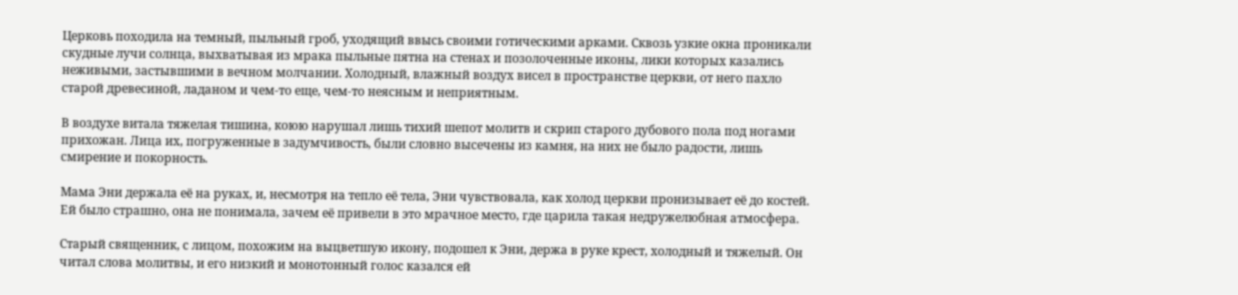Церковь походила на темный, пыльный гроб, уходящий ввысь своими готическими арками. Сквозь узкие окна проникали скудные лучи солнца, выхватывая из мрака пыльные пятна на стенах и позолоченные иконы, лики которых казались неживыми, застывшими в вечном молчании. Холодный, влажный воздух висел в пространстве церкви, от него пахло старой древесиной, ладаном и чем-то еще, чем-то неясным и неприятным.

В воздухе витала тяжелая тишина, коюю нарушал лишь тихий шепот молитв и скрип старого дубового пола под ногами прихожан. Лица их, погруженные в задумчивость, были словно высечены из камня, на них не было радости, лишь смирение и покорность.

Мама Эни держала её на руках, и, несмотря на тепло её тела, Эни чувствовала, как холод церкви пронизывает её до костей. Ей было страшно, она не понимала, зачем её привели в это мрачное место, где царила такая недружелюбная атмосфера.

Старый священник, с лицом, похожим на выцветшую икону, подошел к Эни, держа в руке крест, холодный и тяжелый. Он читал слова молитвы, и его низкий и монотонный голос казался ей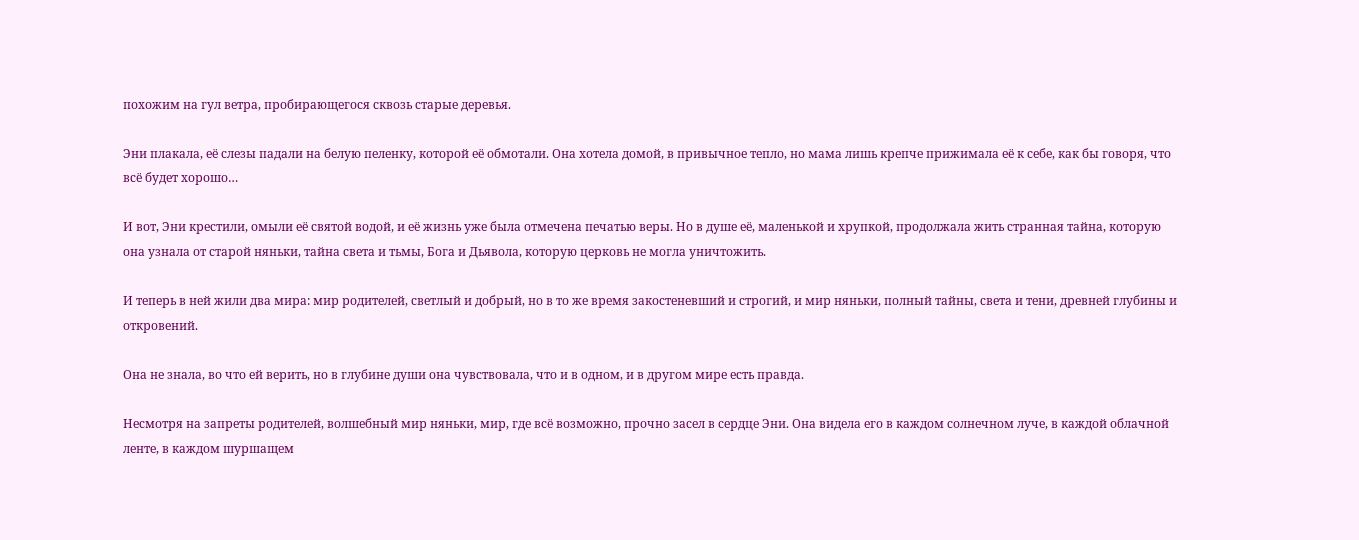похожим на гул ветра, пробирающегося сквозь старые деревья.

Эни плакала, её слезы падали на белую пеленку, которой её обмотали. Она хотела домой, в привычное тепло, но мама лишь крепче прижимала её к себе, как бы говоря, что всё будет хорошо…

И вот, Эни крестили, омыли её святой водой, и её жизнь уже была отмечена печатью веры. Но в душе её, маленькой и хрупкой, продолжала жить странная тайна, которую она узнала от старой няньки, тайна света и тьмы, Бога и Дьявола, которую церковь не могла уничтожить.

И теперь в ней жили два мира: мир родителей, светлый и добрый, но в то же время закостеневший и строгий, и мир няньки, полный тайны, света и тени, древней глубины и откровений.

Она не знала, во что ей верить, но в глубине души она чувствовала, что и в одном, и в другом мире есть правда.

Несмотря на запреты родителей, волшебный мир няньки, мир, где всё возможно, прочно засел в сердце Эни. Она видела его в каждом солнечном луче, в каждой облачной ленте, в каждом шуршащем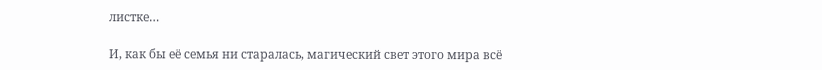листке…

И, как бы её семья ни старалась, магический свет этого мира всё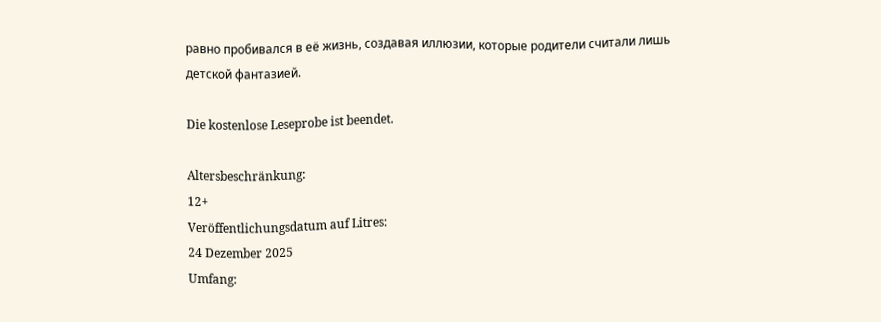равно пробивался в её жизнь, создавая иллюзии, которые родители считали лишь детской фантазией.

Die kostenlose Leseprobe ist beendet.

Altersbeschränkung:
12+
Veröffentlichungsdatum auf Litres:
24 Dezember 2025
Umfang: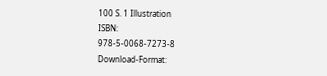100 S. 1 Illustration
ISBN:
978-5-0068-7273-8
Download-Format: